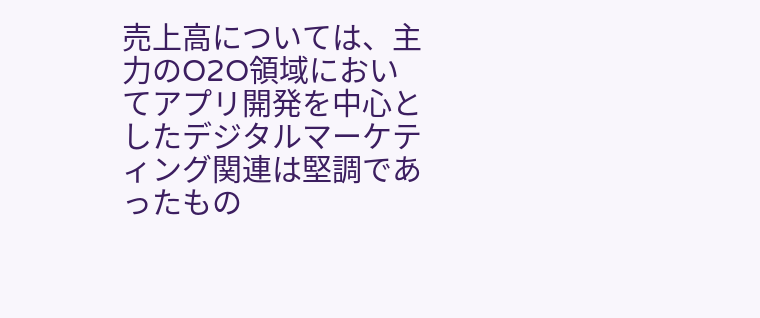売上高については、主力のO2O領域においてアプリ開発を中心としたデジタルマーケティング関連は堅調であったもの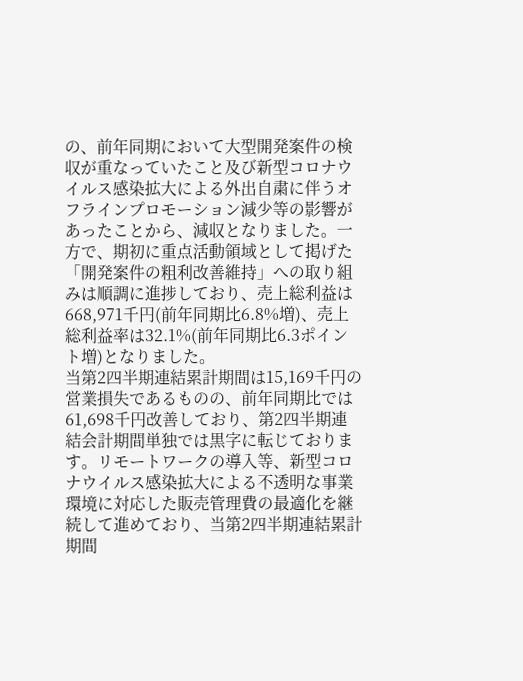の、前年同期において大型開発案件の検収が重なっていたこと及び新型コロナウイルス感染拡大による外出自粛に伴うオフラインプロモーション減少等の影響があったことから、減収となりました。一方で、期初に重点活動領域として掲げた「開発案件の粗利改善維持」への取り組みは順調に進捗しており、売上総利益は668,971千円(前年同期比6.8%増)、売上総利益率は32.1%(前年同期比6.3ポイント増)となりました。
当第2四半期連結累計期間は15,169千円の営業損失であるものの、前年同期比では61,698千円改善しており、第2四半期連結会計期間単独では黒字に転じております。リモートワークの導入等、新型コロナウイルス感染拡大による不透明な事業環境に対応した販売管理費の最適化を継続して進めており、当第2四半期連結累計期間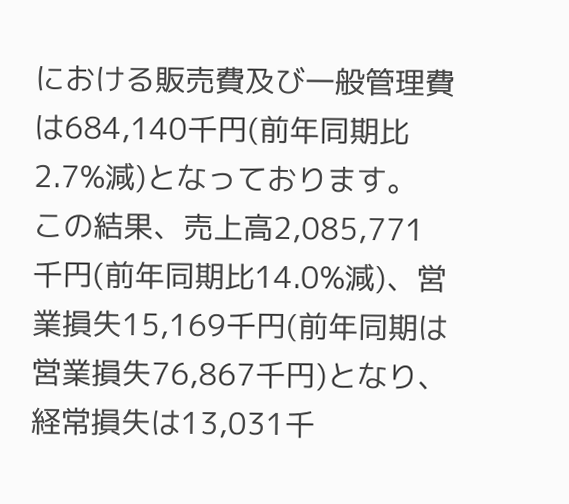における販売費及び一般管理費は684,140千円(前年同期比2.7%減)となっております。
この結果、売上高2,085,771千円(前年同期比14.0%減)、営業損失15,169千円(前年同期は営業損失76,867千円)となり、経常損失は13,031千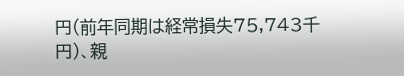円(前年同期は経常損失75,743千円)、親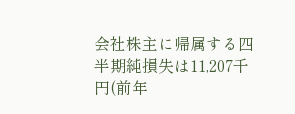会社株主に帰属する四半期純損失は11,207千円(前年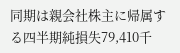同期は親会社株主に帰属する四半期純損失79,410千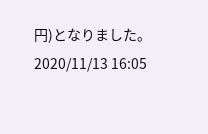円)となりました。
2020/11/13 16:05